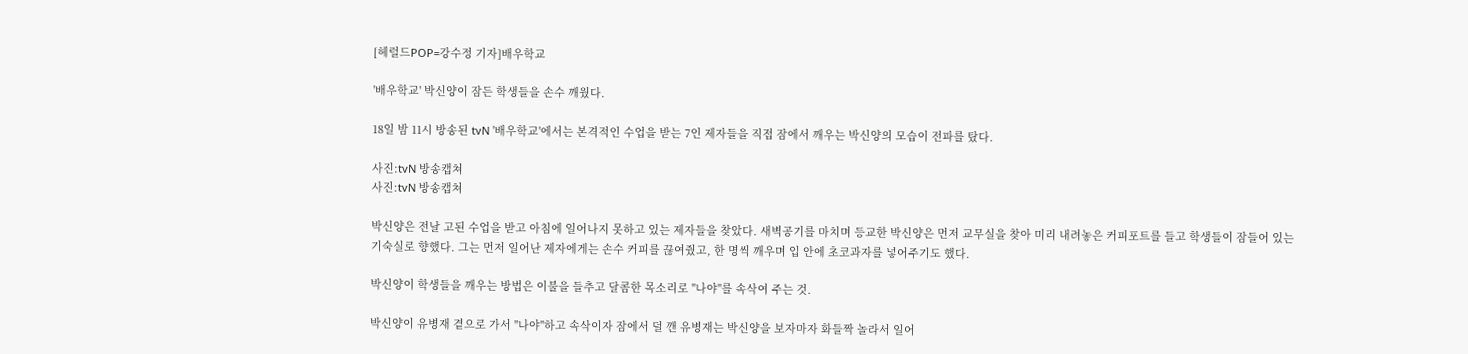[헤럴드POP=강수정 기자]배우학교

'배우학교' 박신양이 잠든 학생들을 손수 깨웠다.

18일 밤 11시 방송된 tvN '배우학교'에서는 본격적인 수업을 받는 7인 제자들을 직접 잠에서 깨우는 박신양의 모습이 전파를 탔다.

사진:tvN 방송캡쳐
사진:tvN 방송캡쳐

박신양은 전날 고된 수업을 받고 아침에 일어나지 못하고 있는 제자들을 찾았다. 새벽공기를 마치며 등교한 박신양은 먼저 교무실을 찾아 미리 내려놓은 커피포트를 들고 학생들이 잠들어 있는 기숙실로 향했다. 그는 먼저 일어난 제자에게는 손수 커피를 끊여줬고, 한 명씩 깨우며 입 안에 초코과자를 넣어주기도 했다.

박신양이 학생들을 깨우는 방법은 이불을 들추고 달콤한 목소리로 "나야"를 속삭여 주는 것.

박신양이 유병재 곁으로 가서 "나야"하고 속삭이자 잠에서 덜 깬 유병재는 박신양을 보자마자 화들짝 놀라서 일어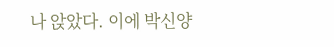나 앉았다. 이에 박신양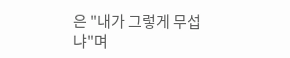은 "내가 그렇게 무섭냐"며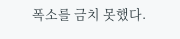폭소를 금치 못했다.